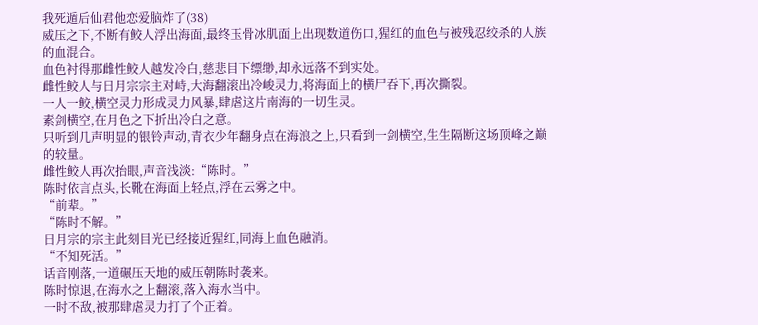我死遁后仙君他恋爱脑炸了(38)
威压之下,不断有鲛人浮出海面,最终玉骨冰肌面上出现数道伤口,猩红的血色与被残忍绞杀的人族的血混合。
血色衬得那雌性鲛人越发冷白,慈悲目下缥缈,却永远落不到实处。
雌性鲛人与日月宗宗主对峙,大海翻滚出冷峻灵力,将海面上的横尸吞下,再次撕裂。
一人一鲛,横空灵力形成灵力风暴,肆虐这片南海的一切生灵。
素剑横空,在月色之下折出冷白之意。
只听到几声明显的银铃声动,青衣少年翻身点在海浪之上,只看到一剑横空,生生隔断这场顶峰之巅的较量。
雌性鲛人再次抬眼,声音浅淡:“陈时。”
陈时依言点头,长靴在海面上轻点,浮在云雾之中。
“前辈。”
“陈时不解。”
日月宗的宗主此刻目光已经接近猩红,同海上血色融消。
“不知死活。”
话音刚落,一道碾压天地的威压朝陈时袭来。
陈时惊退,在海水之上翻滚,落入海水当中。
一时不敌,被那肆虐灵力打了个正着。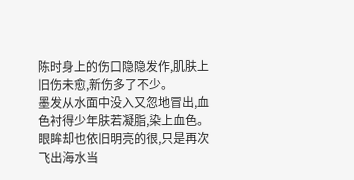陈时身上的伤口隐隐发作,肌肤上旧伤未愈,新伤多了不少。
墨发从水面中没入又忽地冒出,血色衬得少年肤若凝脂,染上血色。
眼眸却也依旧明亮的很,只是再次飞出海水当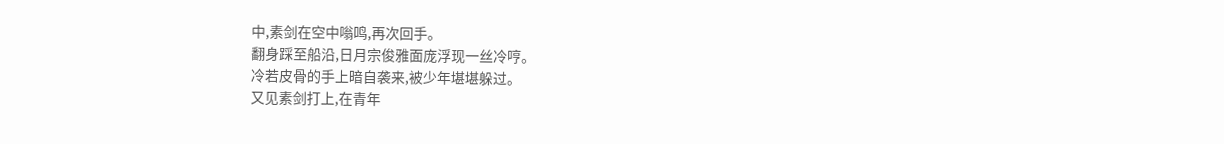中,素剑在空中嗡鸣,再次回手。
翻身踩至船沿,日月宗俊雅面庞浮现一丝冷哼。
冷若皮骨的手上暗自袭来,被少年堪堪躲过。
又见素剑打上,在青年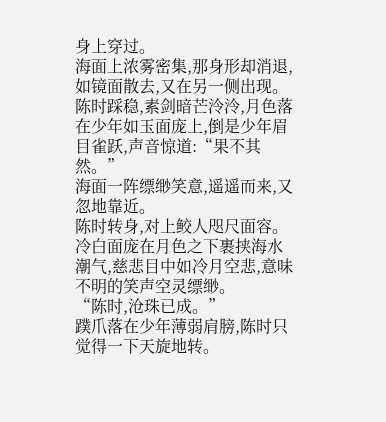身上穿过。
海面上浓雾密集,那身形却消退,如镜面散去,又在另一侧出现。
陈时踩稳,素剑暗芒泠泠,月色落在少年如玉面庞上,倒是少年眉目雀跃,声音惊道:“果不其然。”
海面一阵缥缈笑意,遥遥而来,又忽地靠近。
陈时转身,对上鲛人咫尺面容。
冷白面庞在月色之下裹挟海水潮气,慈悲目中如冷月空悲,意味不明的笑声空灵缥缈。
“陈时,沧珠已成。”
蹼爪落在少年薄弱肩膀,陈时只觉得一下天旋地转。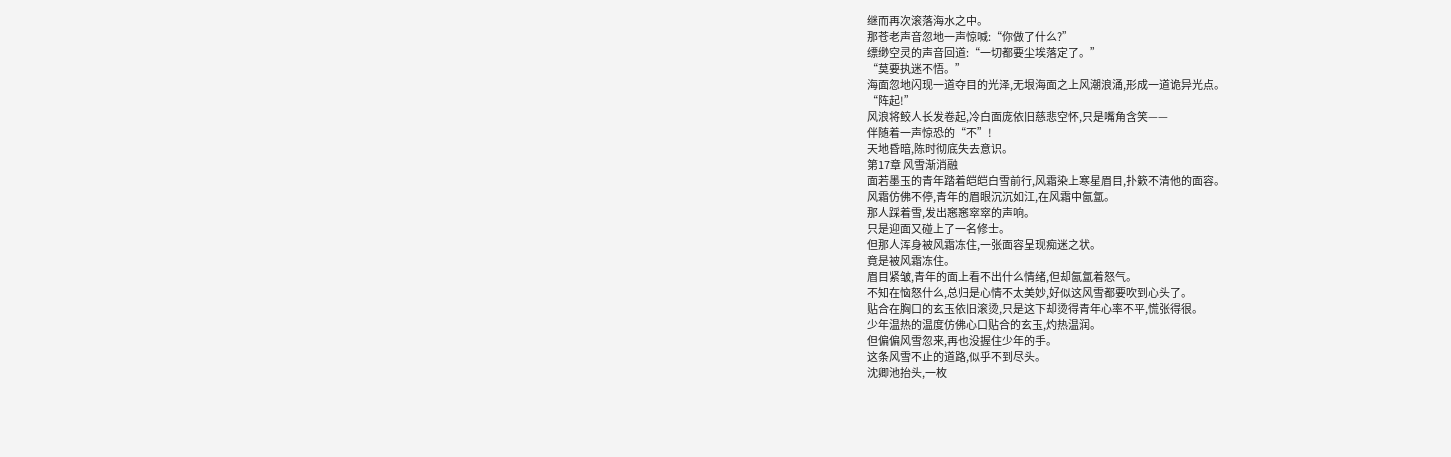继而再次滚落海水之中。
那苍老声音忽地一声惊喊:“你做了什么?”
缥缈空灵的声音回道:“一切都要尘埃落定了。”
“莫要执迷不悟。”
海面忽地闪现一道夺目的光泽,无垠海面之上风潮浪涌,形成一道诡异光点。
“阵起!”
风浪将鲛人长发卷起,冷白面庞依旧慈悲空怀,只是嘴角含笑——
伴随着一声惊恐的“不”!
天地昏暗,陈时彻底失去意识。
第17章 风雪渐消融
面若墨玉的青年踏着皑皑白雪前行,风霜染上寒星眉目,扑簌不清他的面容。
风霜仿佛不停,青年的眉眼沉沉如江,在风霜中氤氲。
那人踩着雪,发出窸窸窣窣的声响。
只是迎面又碰上了一名修士。
但那人浑身被风霜冻住,一张面容呈现痴迷之状。
竟是被风霜冻住。
眉目紧皱,青年的面上看不出什么情绪,但却氤氲着怒气。
不知在恼怒什么,总归是心情不太美妙,好似这风雪都要吹到心头了。
贴合在胸口的玄玉依旧滚烫,只是这下却烫得青年心率不平,慌张得很。
少年温热的温度仿佛心口贴合的玄玉,灼热温润。
但偏偏风雪忽来,再也没握住少年的手。
这条风雪不止的道路,似乎不到尽头。
沈卿池抬头,一枚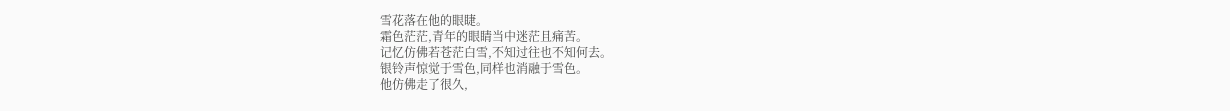雪花落在他的眼睫。
霜色茫茫,青年的眼睛当中迷茫且痛苦。
记忆仿佛若苍茫白雪,不知过往也不知何去。
银铃声惊觉于雪色,同样也消融于雪色。
他仿佛走了很久,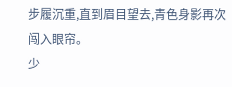步履沉重,直到眉目望去,青色身影再次闯入眼帘。
少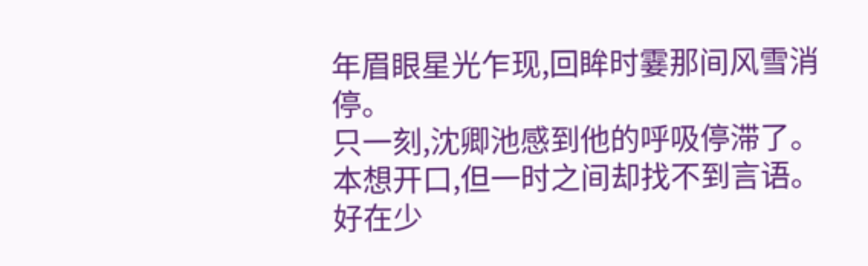年眉眼星光乍现,回眸时霎那间风雪消停。
只一刻,沈卿池感到他的呼吸停滞了。
本想开口,但一时之间却找不到言语。
好在少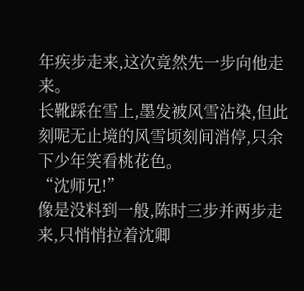年疾步走来,这次竟然先一步向他走来。
长靴踩在雪上,墨发被风雪沾染,但此刻呢无止境的风雪顷刻间消停,只余下少年笑看桃花色。
“沈师兄!”
像是没料到一般,陈时三步并两步走来,只悄悄拉着沈卿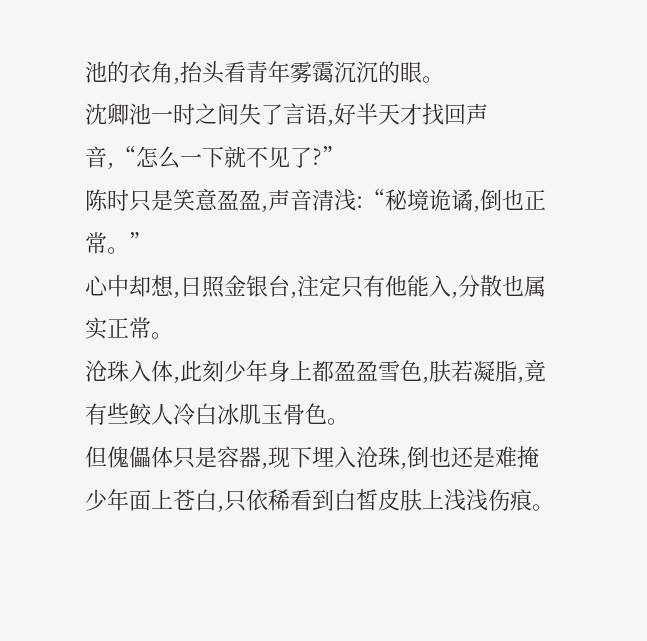池的衣角,抬头看青年雾霭沉沉的眼。
沈卿池一时之间失了言语,好半天才找回声音,“怎么一下就不见了?”
陈时只是笑意盈盈,声音清浅:“秘境诡谲,倒也正常。”
心中却想,日照金银台,注定只有他能入,分散也属实正常。
沧珠入体,此刻少年身上都盈盈雪色,肤若凝脂,竟有些鲛人冷白冰肌玉骨色。
但傀儡体只是容器,现下埋入沧珠,倒也还是难掩少年面上苍白,只依稀看到白皙皮肤上浅浅伤痕。